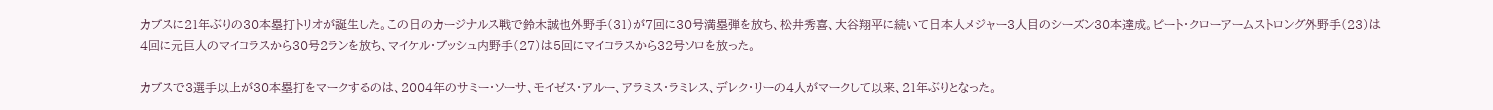カブスに21年ぶりの30本塁打トリオが誕生した。この日のカージナルス戦で鈴木誠也外野手(31)が7回に30号満塁弾を放ち、松井秀喜、大谷翔平に続いて日本人メジャー3人目のシーズン30本達成。ピート・クローアームストロング外野手(23)は4回に元巨人のマイコラスから30号2ランを放ち、マイケル・ブッシュ内野手(27)は5回にマイコラスから32号ソロを放った。

カブスで3選手以上が30本塁打をマークするのは、2004年のサミー・ソーサ、モイゼス・アルー、アラミス・ラミレス、デレク・リーの4人がマークして以来、21年ぶりとなった。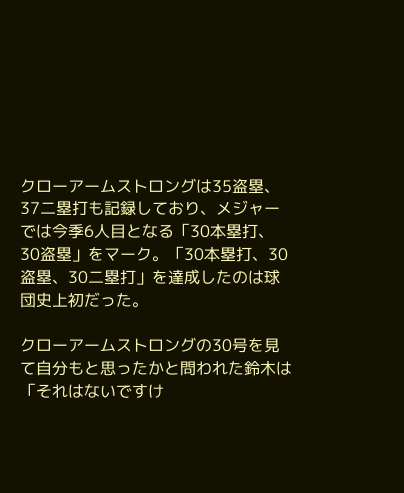クローアームストロングは35盗塁、37二塁打も記録しており、メジャーでは今季6人目となる「30本塁打、30盗塁」をマーク。「30本塁打、30盗塁、30二塁打」を達成したのは球団史上初だった。

クローアームストロングの30号を見て自分もと思ったかと問われた鈴木は「それはないですけ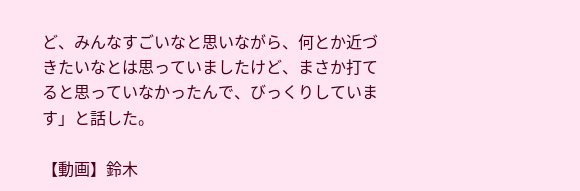ど、みんなすごいなと思いながら、何とか近づきたいなとは思っていましたけど、まさか打てると思っていなかったんで、びっくりしています」と話した。

【動画】鈴木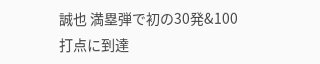誠也 満塁弾で初の30発&100打点に到達